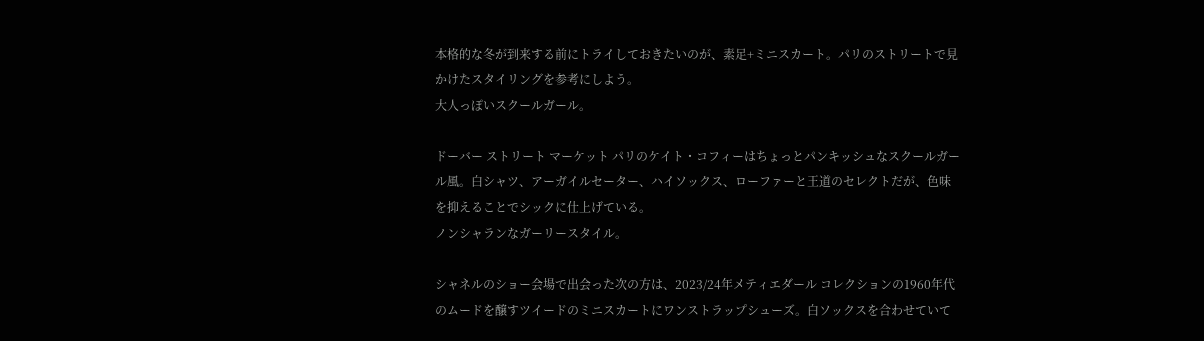本格的な冬が到来する前にトライしておきたいのが、素足+ミニスカート。パリのストリートで見かけたスタイリングを参考にしよう。
大人っぽいスクールガール。

ドーバー ストリート マーケット パリのケイト・コフィーはちょっとパンキッシュなスクールガール風。白シャツ、アーガイルセーター、ハイソックス、ローファーと王道のセレクトだが、色味を抑えることでシックに仕上げている。
ノンシャランなガーリースタイル。

シャネルのショー会場で出会った次の方は、2023/24年メティエダール コレクションの1960年代のムードを醸すツイードのミニスカートにワンストラップシューズ。白ソックスを合わせていて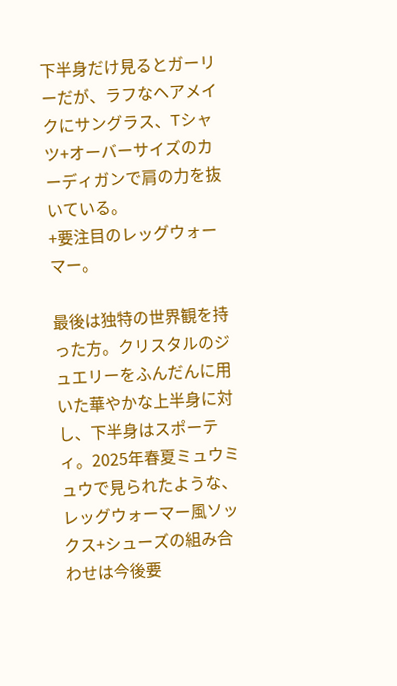下半身だけ見るとガーリーだが、ラフなヘアメイクにサングラス、Tシャツ+オーバーサイズのカーディガンで肩の力を抜いている。
+要注目のレッグウォーマー。

最後は独特の世界観を持った方。クリスタルのジュエリーをふんだんに用いた華やかな上半身に対し、下半身はスポーティ。2025年春夏ミュウミュウで見られたような、レッグウォーマー風ソックス+シューズの組み合わせは今後要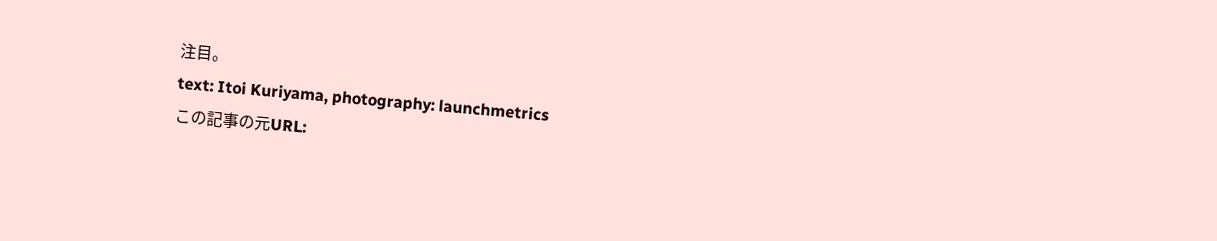注目。
text: Itoi Kuriyama, photography: launchmetrics
この記事の元URL: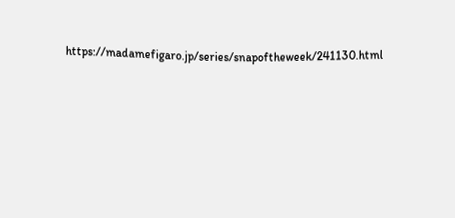https://madamefigaro.jp/series/snapoftheweek/241130.html